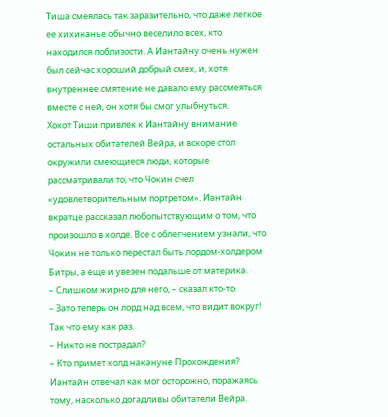Тиша смеялась так заразительно, что даже легкое ее хихиканье обычно веселило всех, кто находился поблизости. А Иантайну очень нужен был сейчас хороший добрый смех, и, хотя внутреннее смятение не давало ему рассмеяться вместе с ней, он хотя бы смог улыбнуться.
Хохот Тиши привлек к Иантайну внимание остальных обитателей Вейра, и вскоре стол окружили смеющиеся люди, которые рассматривали то, что Чокин счел «удовлетворительным портретом». Иантайн вкратце рассказал любопытствующим о том, что произошло в холде. Все с облегчением узнали, что Чокин не только перестал быть лордом-холдером Битры, а еще и увезен подальше от материка.
– Слишком жирно для него, – сказал кто-то.
– Зато теперь он лорд над всем, что видит вокруг! Так что ему как раз.
– Никто не пострадал?
– Кто примет холд накануне Прохождения?
Иантайн отвечал как мог осторожно, поражаясь тому, насколько догадливы обитатели Вейра.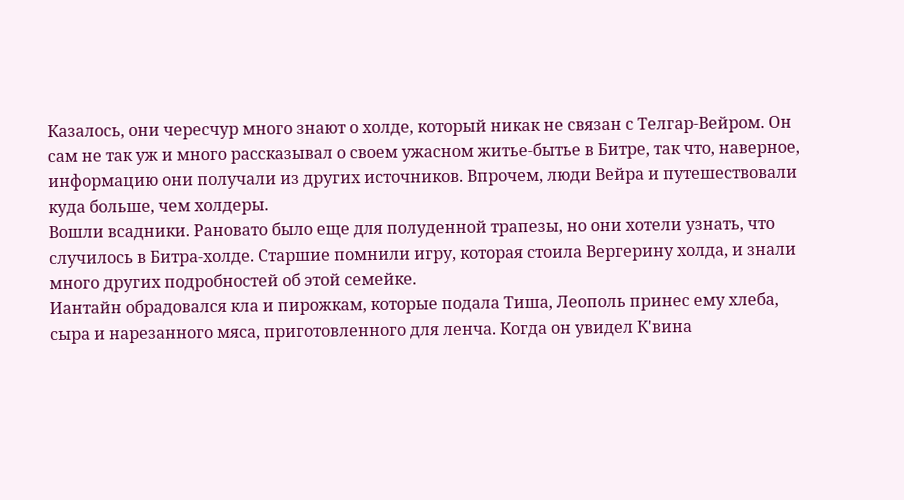Казалось, они чересчур много знают о холде, который никак не связан с Телгар-Вейром. Он сам не так уж и много рассказывал о своем ужасном житье-бытье в Битре, так что, наверное, информацию они получали из других источников. Впрочем, люди Вейра и путешествовали куда больше, чем холдеры.
Вошли всадники. Рановато было еще для полуденной трапезы, но они хотели узнать, что случилось в Битра-холде. Старшие помнили игру, которая стоила Вергерину холда, и знали много других подробностей об этой семейке.
Иантайн обрадовался кла и пирожкам, которые подала Тиша, Леополь принес ему хлеба, сыра и нарезанного мяса, приготовленного для ленча. Когда он увидел К'вина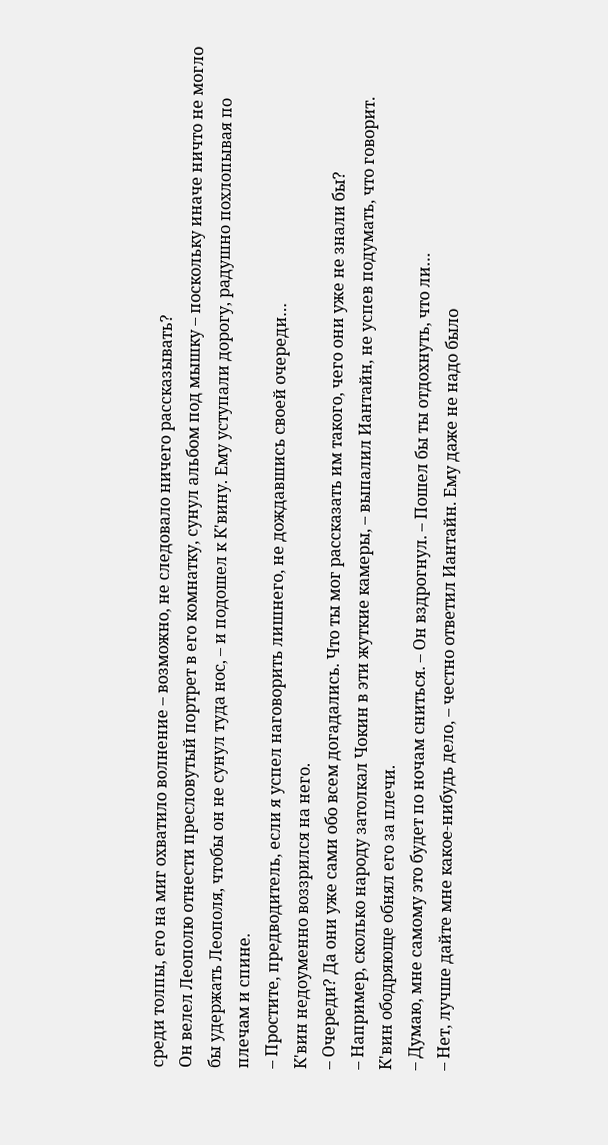среди толпы, его на миг охватило волнение – возможно, не следовало ничего рассказывать?
Он велел Леополю отнести пресловутый портрет в его комнатку, сунул альбом под мышку – поскольку иначе ничто не могло бы удержать Леополя, чтобы он не сунул туда нос, – и подошел к К'вину. Ему уступали дорогу, радушно похлопывая по плечам и спине.
– Простите, предводитель, если я успел наговорить лишнего, не дождавшись своей очереди…
К'вин недоуменно воззрился на него.
– Очереди? Да они уже сами обо всем догадались. Что ты мог рассказать им такого, чего они уже не знали бы?
– Например, сколько народу затолкал Чокин в эти жуткие камеры, – выпалил Иантайн, не успев подумать, что говорит.
К'вин ободряюще обнял его за плечи.
– Думаю, мне самому это будет по ночам сниться. – Он вздрогнул. – Пошел бы ты отдохнуть, что ли…
– Нет, лучше дайте мне какое-нибудь дело, – честно ответил Иантайн. Ему даже не надо было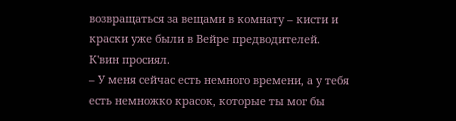возвращаться за вещами в комнату – кисти и краски уже были в Вейре предводителей.
К'вин просиял.
– У меня сейчас есть немного времени, а у тебя есть немножко красок, которые ты мог бы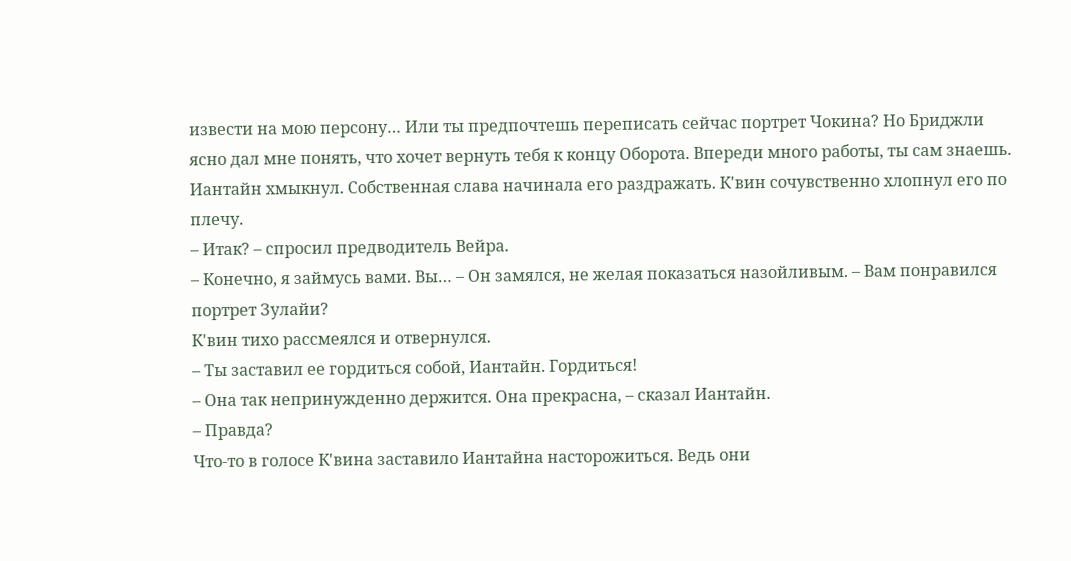извести на мою персону… Или ты предпочтешь переписать сейчас портрет Чокина? Но Бриджли ясно дал мне понять, что хочет вернуть тебя к концу Оборота. Впереди много работы, ты сам знаешь.
Иантайн хмыкнул. Собственная слава начинала его раздражать. К'вин сочувственно хлопнул его по плечу.
– Итак? – спросил предводитель Вейра.
– Конечно, я займусь вами. Вы… – Он замялся, не желая показаться назойливым. – Вам понравился портрет Зулайи?
К'вин тихо рассмеялся и отвернулся.
– Ты заставил ее гордиться собой, Иантайн. Гордиться!
– Она так непринужденно держится. Она прекрасна, – сказал Иантайн.
– Правда?
Что-то в голосе К'вина заставило Иантайна насторожиться. Ведь они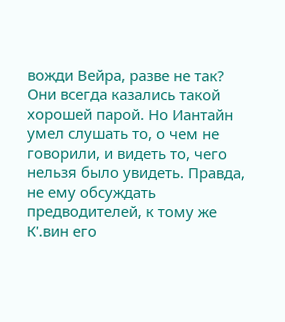вожди Вейра, разве не так? Они всегда казались такой хорошей парой. Но Иантайн умел слушать то, о чем не говорили, и видеть то, чего нельзя было увидеть. Правда, не ему обсуждать предводителей, к тому же К'.вин его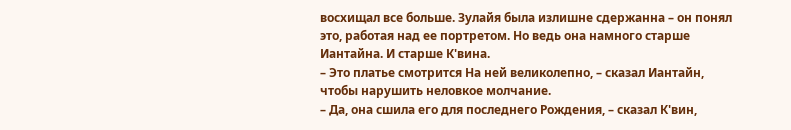восхищал все больше. Зулайя была излишне сдержанна – он понял это, работая над ее портретом. Но ведь она намного старше Иантайна. И старше К'вина.
– Это платье смотрится На ней великолепно, – сказал Иантайн, чтобы нарушить неловкое молчание.
– Да, она сшила его для последнего Рождения, – сказал К'вин,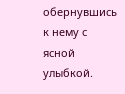обернувшись к нему с ясной улыбкой.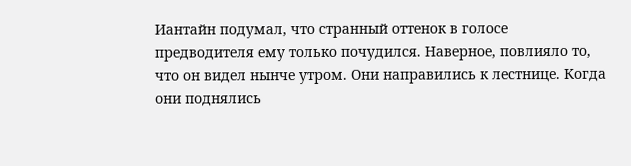Иантайн подумал, что странный оттенок в голосе предводителя ему только почудился. Наверное, повлияло то, что он видел нынче утром. Они направились к лестнице. Когда они поднялись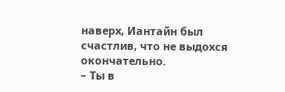наверх, Иантайн был счастлив, что не выдохся окончательно.
– Ты в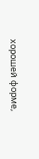хорошей форме,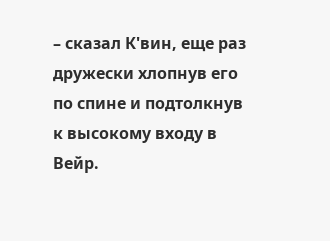– сказал К'вин, еще раз дружески хлопнув его по спине и подтолкнув к высокому входу в Вейр.